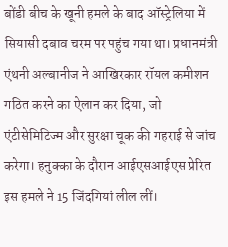बोंडी बीच के खूनी हमले के बाद ऑस्ट्रेलिया में सियासी दबाव चरम पर पहुंच गया था। प्रधानमंत्री एंथनी अल्बानीज ने आखिरकार रॉयल कमीशन गठित करने का ऐलान कर दिया, जो एंटीसेमिटिज्म और सुरक्षा चूक की गहराई से जांच करेगा। हनुक्का के दौरान आईएसआईएस प्रेरित इस हमले ने 15 जिंदगियां लील लीं।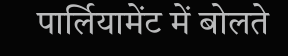पार्लियामेंट में बोलते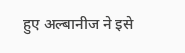हुए अल्बानीज ने इसे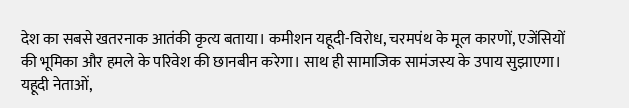देश का सबसे खतरनाक आतंकी कृत्य बताया। कमीशन यहूदी-विरोध, चरमपंथ के मूल कारणों, एजेंसियों की भूमिका और हमले के परिवेश की छानबीन करेगा। साथ ही सामाजिक सामंजस्य के उपाय सुझाएगा।
यहूदी नेताओं,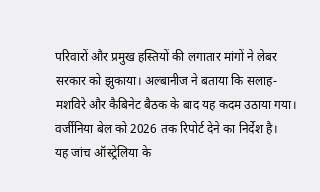परिवारों और प्रमुख हस्तियों की लगातार मांगों ने लेबर सरकार को झुकाया। अल्बानीज ने बताया कि सलाह-मशविरे और कैबिनेट बैठक के बाद यह कदम उठाया गया। वर्जीनिया बेल को 2026 तक रिपोर्ट देने का निर्देश है।
यह जांच ऑस्ट्रेलिया के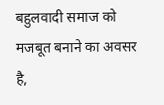बहुलवादी समाज को मजबूत बनाने का अवसर है,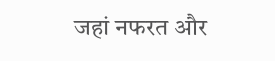जहां नफरत और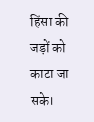हिंसा की जड़ों को काटा जा सके।